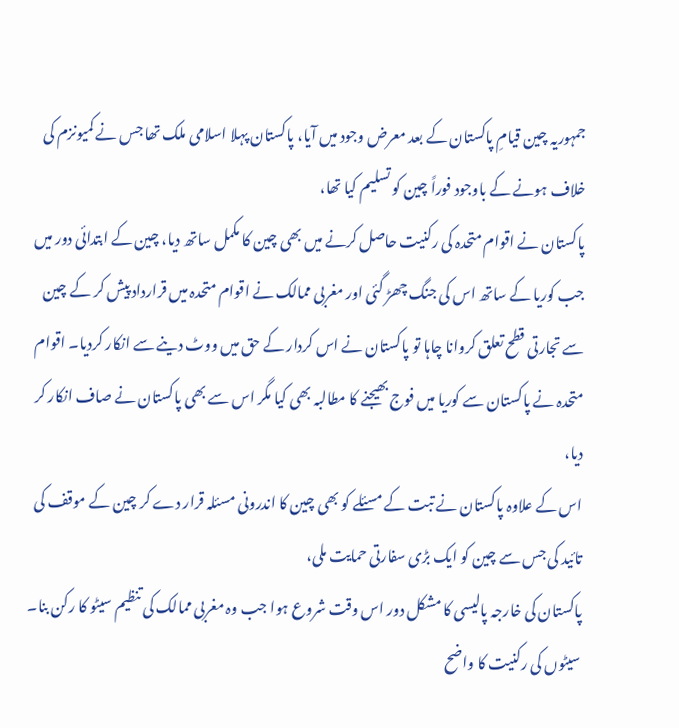جمہوریہ چین قیامِ پاکستان کے بعد معرض وجود میں آیا، پاکستان پہلا اسلامی ملک تھا جس نے کمیونزم کی خلاف ہونے کے باوجود فوراً چین کو تسلیم کیا تھا،
پاکستان نے اقوام متحدہ کی رکنیت حاصل کرنے میں بھی چین کا مکمل ساتھ دیا، چین کے ابتدائی دور میں جب کوریا کے ساتھ اس کی جنگ چھڑ گئی اور مغربی ممالک نے اقوام متحدہ میں قرارداد پیش کر کے چین سے تجارتی قطح تعلق کروانا چاہا تو پاکستان نے اس کردار کے حق میں ووٹ دینے سے انکار کردیا۔ اقوام متحدہ نے پاکستان سے کوریا میں فوج بھیجنے کا مطالبہ بھی کیا مگر اس سے بھی پاکستان نے صاف انکار کر دیا،
اس کے علاوہ پاکستان نے تبت کے مسئلے کو بھی چین کا اندرونی مسئلہ قرار دے کر چین کے موقف کی تائید کی جس سے چین کو ایک بڑی سفارتی حمایت ملی،
پاکستان کی خارجہ پالیسی کا مشکل دور اس وقت شروع ہوا جب وہ مغربی ممالک کی تنظیم سیٹو کا رکن بنا۔ سیٹوں کی رکنیت کا واضح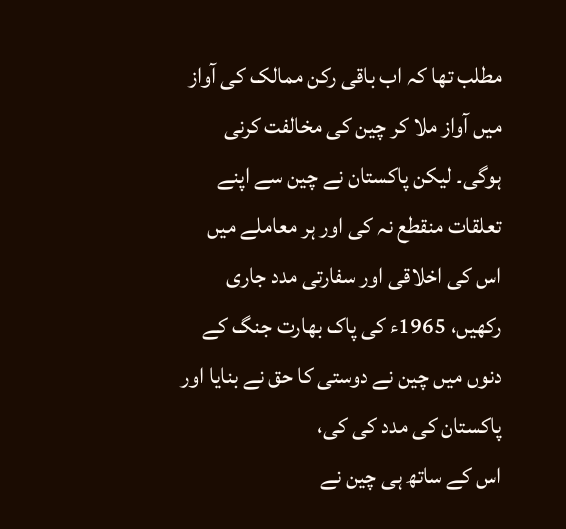مطلب تھا کہ اب باقی رکن ممالک کی آواز میں آواز ملا کر چین کی مخالفت کرنی ہوگی۔ لیکن پاکستان نے چین سے اپنے تعلقات منقطع نہ کی اور ہر معاملے میں اس کی اخلاقی اور سفارتی مدد جاری رکھیں، 1965ء کی پاک بھارت جنگ کے دنوں میں چین نے دوستی کا حق نے بنایا اور پاکستان کی مدد کی کی،
اس کے ساتھ ہی چین نے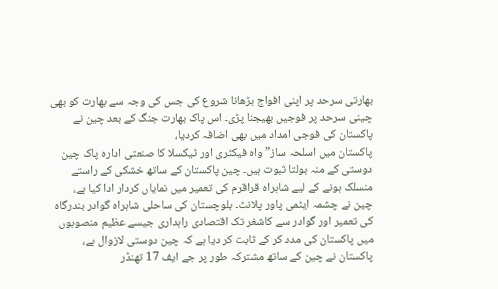بھارتی سرحد پر اپنی افواج بڑھانا شروع کی جس کی وجہ سے بھارت کو بھی چینی سرحد پر فوجیں بھیجنا پڑی۔ اس پاک بھارت جنگ کے بعد چین نے پاکستان کی فوجی امداد میں بھی اضافہ کردیا،
پاکستان میں اسلحہ ساز” واہ فیکٹری اور ٹیکسلا کا صنعتی ادارہ پاک چین دوستی کے منہ بولتا ثبوت ہیں۔ چین پاکستان کے ساتھ خشکی کے راستے منسلک ہونے کے لیے شاہراہ قراقرم کی تعمیر میں نمایاں کردار ادا کیا ہے،
چین نے چشمہ ایٹمی پاور پلانٹ۔ بلوچستان کی ساحلی شاہراہ گوادر بندرگاہ کی تعمیر اور گوادر سے کاشغر تک اقتصادی راہداری جیسے عظیم منصوبوں میں پاکستان کی مدد کر کے ثابت کر دیا ہے کہ چین دوستی لازوال ہے،
پاکستان نے چین کے ساتھ مشترکہ طور پر جے ایف 17 تھنڈر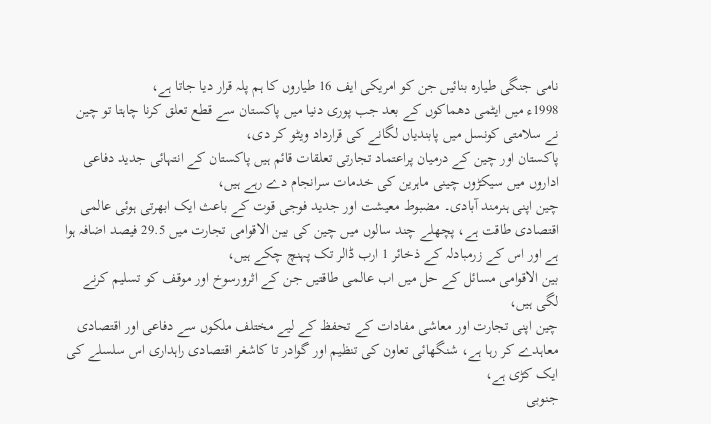نامی جنگی طیارہ بنائیں جن کو امریکی ایف 16 طیاروں کا ہم پلہ قرار دیا جاتا ہے،
1998ء میں ایٹمی دھماکوں کے بعد جب پوری دنیا میں پاکستان سے قطع تعلق کرنا چاہتا تو چین نے سلامتی کونسل میں پابندیاں لگانے کی قرارداد ویٹو کر دی،
پاکستان اور چین کے درمیان پراعتماد تجارتی تعلقات قائم ہیں پاکستان کے انتہائی جدید دفاعی اداروں میں سیکڑوں چینی ماہرین کی خدمات سرانجام دے رہے ہیں،
چین اپنی ہنرمند آبادی۔ مضبوط معیشت اور جدید فوجی قوت کے باعث ایک ابھرتی ہوئی عالمی اقتصادی طاقت ہے، پچھلے چند سالوں میں چین کی بین الاقوامی تجارت میں 29.5 فیصد اضافہ ہوا ہے اور اس کے زرمبادلہ کے ذخائر 1 ارب ڈالر تک پہنچ چکے ہیں،
بین الاقوامی مسائل کے حل میں اب عالمی طاقتیں جن کے اثرورسوخ اور موقف کو تسلیم کرنے لگی ہیں،
چین اپنی تجارت اور معاشی مفادات کے تحفظ کے لیے مختلف ملکوں سے دفاعی اور اقتصادی معاہدے کر رہا ہے، شنگھائی تعاون کی تنظیم اور گوادر تا کاشغر اقتصادی راہداری اس سلسلے کی ایک کڑی ہے،
جنوبی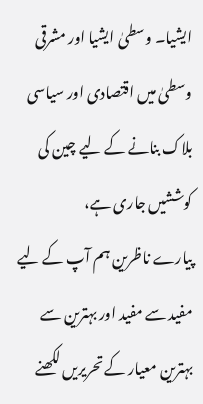ایشیا۔ وسطیٰ ایشیا اور مشرقی وسطیٰ میں اقتصادی اور سیاسی بلاک بنانے کے لیے چین کی کوششیں جاری ہے،
پیارے ناظرین ہم آپ کے لیے مفید سے مفید اور بہترین سے بہترین معیار کے تحریریں لکھنے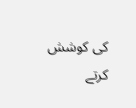کی کوشش کرتے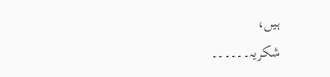ہیں،
شکریہ۔۔۔۔۔۔